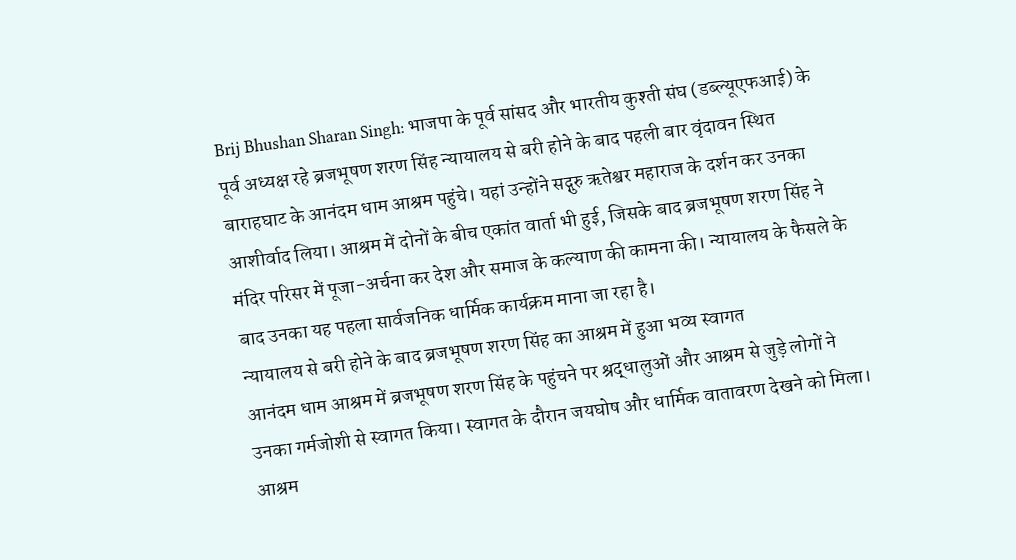Brij Bhushan Sharan Singh: भाजपा के पूर्व सांसद और भारतीय कुश्ती संघ (डब्ल्यूएफआई) के पूर्व अध्यक्ष रहे ब्रजभूषण शरण सिंह न्यायालय से बरी होने के बाद पहली बार वृंदावन स्थित बाराहघाट के आनंदम धाम आश्रम पहुंचे। यहां उन्होंने सद्गुरु ऋतेश्वर महाराज के दर्शन कर उनका आशीर्वाद लिया। आश्रम में दोनों के बीच एकांत वार्ता भी हुई, जिसके बाद ब्रजभूषण शरण सिंह ने मंदिर परिसर में पूजा-अर्चना कर देश और समाज के कल्याण की कामना की। न्यायालय के फैसले के बाद उनका यह पहला सार्वजनिक धार्मिक कार्यक्रम माना जा रहा है।
न्यायालय से बरी होने के बाद ब्रजभूषण शरण सिंह का आश्रम में हुआ भव्य स्वागत
आनंदम धाम आश्रम में ब्रजभूषण शरण सिंह के पहुंचने पर श्रद्धालुओं और आश्रम से जुड़े लोगों ने उनका गर्मजोशी से स्वागत किया। स्वागत के दौरान जयघोष और धार्मिक वातावरण देखने को मिला। आश्रम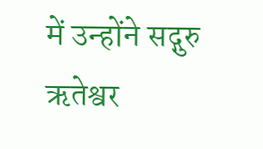में उन्होंने सद्गुरु ऋतेश्वर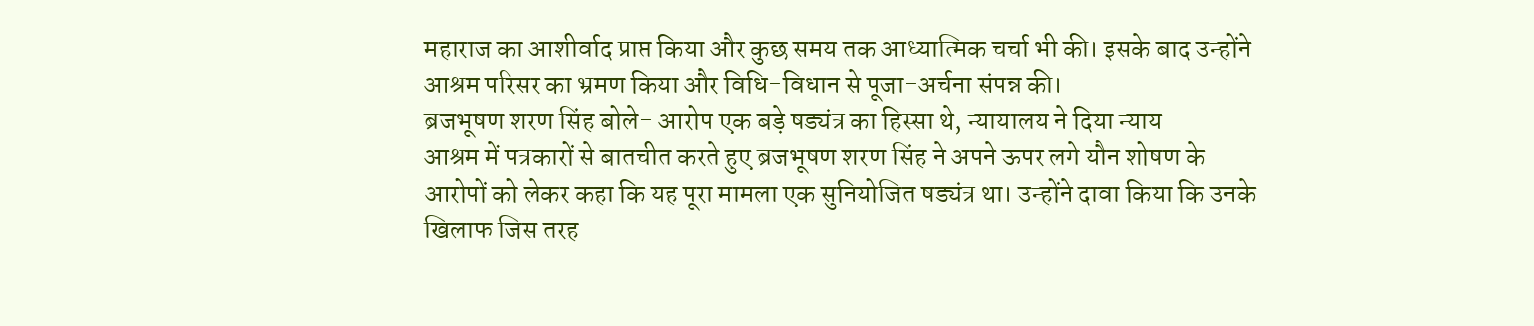महाराज का आशीर्वाद प्राप्त किया और कुछ समय तक आध्यात्मिक चर्चा भी की। इसके बाद उन्होंने आश्रम परिसर का भ्रमण किया और विधि-विधान से पूजा-अर्चना संपन्न की।
ब्रजभूषण शरण सिंह बोले- आरोप एक बड़े षड्यंत्र का हिस्सा थे, न्यायालय ने दिया न्याय
आश्रम में पत्रकारों से बातचीत करते हुए ब्रजभूषण शरण सिंह ने अपने ऊपर लगे यौन शोषण के आरोपों को लेकर कहा कि यह पूरा मामला एक सुनियोजित षड्यंत्र था। उन्होंने दावा किया कि उनके खिलाफ जिस तरह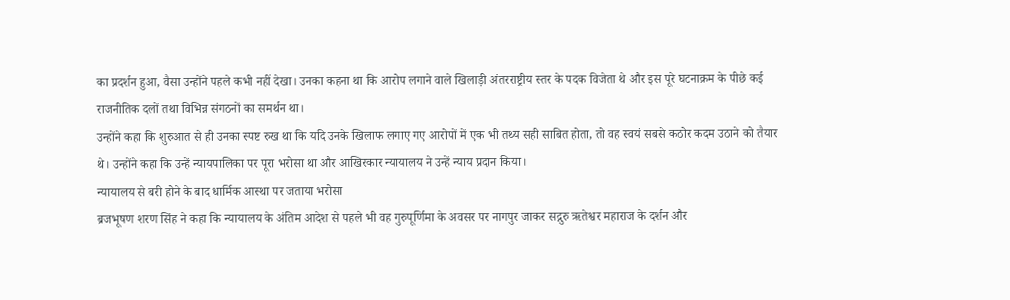का प्रदर्शन हुआ, वैसा उन्होंने पहले कभी नहीं देखा। उनका कहना था कि आरोप लगाने वाले खिलाड़ी अंतरराष्ट्रीय स्तर के पदक विजेता थे और इस पूरे घटनाक्रम के पीछे कई राजनीतिक दलों तथा विभिन्न संगठनों का समर्थन था।
उन्होंने कहा कि शुरुआत से ही उनका स्पष्ट रुख था कि यदि उनके खिलाफ लगाए गए आरोपों में एक भी तथ्य सही साबित होता, तो वह स्वयं सबसे कठोर कदम उठाने को तैयार थे। उन्होंने कहा कि उन्हें न्यायपालिका पर पूरा भरोसा था और आखिरकार न्यायालय ने उन्हें न्याय प्रदान किया।
न्यायालय से बरी होने के बाद धार्मिक आस्था पर जताया भरोसा
ब्रजभूषण शरण सिंह ने कहा कि न्यायालय के अंतिम आदेश से पहले भी वह गुरुपूर्णिमा के अवसर पर नागपुर जाकर सद्गुरु ऋतेश्वर महाराज के दर्शन और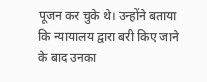पूजन कर चुके थे। उन्होंने बताया कि न्यायालय द्वारा बरी किए जाने के बाद उनका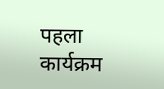पहला कार्यक्रम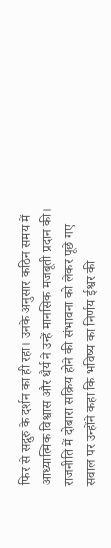फिर से सद्गुरु के दर्शन का ही रहा। उनके अनुसार कठिन समय में आध्यात्मिक विश्वास और धैर्य ने उन्हें मानसिक मजबूती प्रदान की।
राजनीति में दोबारा सक्रिय होने की संभावना को लेकर पूछे गए सवाल पर उन्होंने कहा कि भविष्य का निर्णय ईश्वर की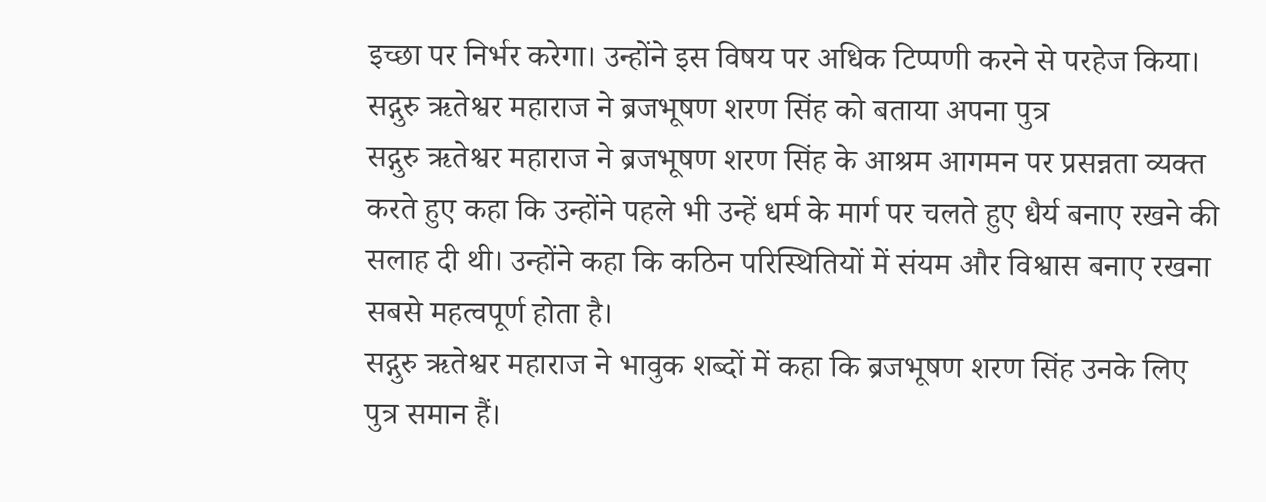इच्छा पर निर्भर करेगा। उन्होंने इस विषय पर अधिक टिप्पणी करने से परहेज किया।
सद्गुरु ऋतेश्वर महाराज ने ब्रजभूषण शरण सिंह को बताया अपना पुत्र
सद्गुरु ऋतेश्वर महाराज ने ब्रजभूषण शरण सिंह के आश्रम आगमन पर प्रसन्नता व्यक्त करते हुए कहा कि उन्होंने पहले भी उन्हें धर्म के मार्ग पर चलते हुए धैर्य बनाए रखने की सलाह दी थी। उन्होंने कहा कि कठिन परिस्थितियों में संयम और विश्वास बनाए रखना सबसे महत्वपूर्ण होता है।
सद्गुरु ऋतेश्वर महाराज ने भावुक शब्दों में कहा कि ब्रजभूषण शरण सिंह उनके लिए पुत्र समान हैं।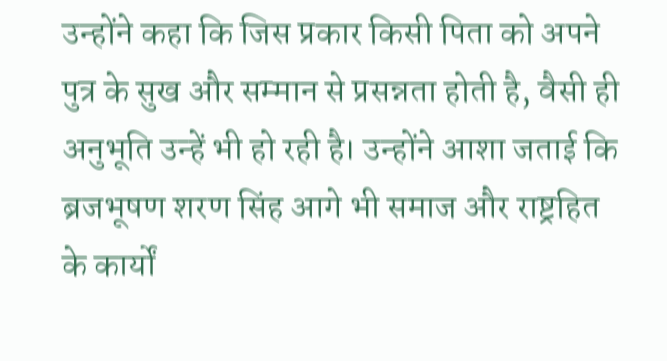उन्होंने कहा कि जिस प्रकार किसी पिता को अपने पुत्र के सुख और सम्मान से प्रसन्नता होती है, वैसी ही अनुभूति उन्हें भी हो रही है। उन्होंने आशा जताई कि ब्रजभूषण शरण सिंह आगे भी समाज और राष्ट्रहित के कार्यों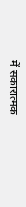में सकारात्मक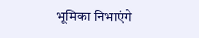भूमिका निभाएंगे